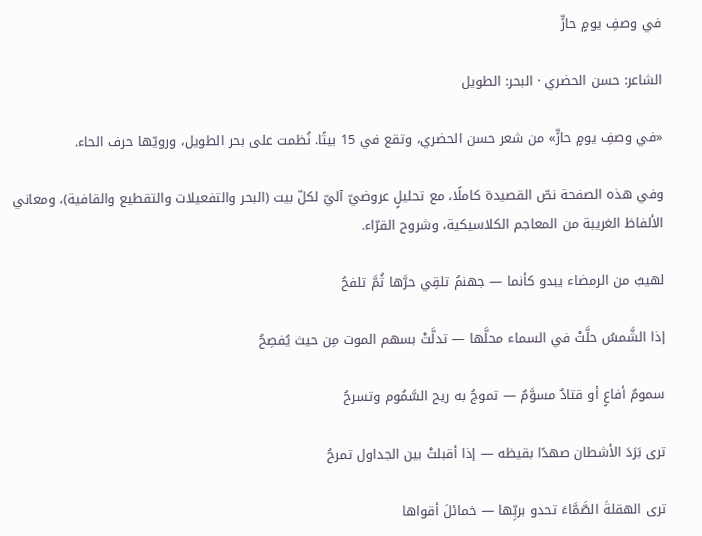في وصفِ يومٍ حارٍّ

الشاعر: حسن الحضري · البحر: الطويل

«في وصفِ يومٍ حارٍّ» من شعر حسن الحضري، وتقع في 15 بيتًا. نُظمت على بحر الطويل، ورويّها حرف الحاء.

وفي هذه الصفحة نصّ القصيدة كاملًا، مع تحليلٍ عروضيّ آليّ لكلّ بيت (البحر والتفعيلات والتقطيع والقافية)، ومعاني الألفاظ الغريبة من المعاجم الكلاسيكية، وشروح القرّاء.

لهيبٌ من الرمضاء يبدو كأنما — جهنمُ تلقِي حرَّها ثُمَّ تلفحُ

إذا الشَّمسُ حلَّتْ في السماء محلَّها — تدلَّتْ بسهم الموت مِن حيث يُفصِحُ

سمومٌ أفاعٍ أو قتادٌ مسوَّمٌ — تموجُ به ريح السَّمُوم وتسرحُ

ترى بَرَدَ الأشطان صهدًا بقيظه — إذا أقبلتْ بين الجداول تمرحُ

ترى الهقلةَ الصَّمَّاءَ تحدو بربِّها — خمائلَ أقواها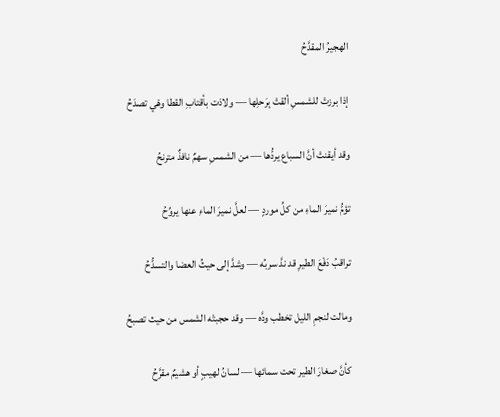الهجيرُ المقدَّحُ

إذا برزتْ للشمسِ ألقتْ بِرَحلِها — ولاذت بأقتابِ القطا وهْي تصدَحُ

وقد أيقنتْ أنَّ السباع يردُّها — من الشمسِ سهمٌ نافذٌ مترنحُ

تؤمُّ نميرَ الماءِ من كلِّ موردٍ — لعلَّ نميرَ الماءِ عنها يروِّحُ

تراقبُ دَفْعَ الطيرِ قد ندَّ سربُه — وشدَّ إلى حيثُ العضا والتسدُّحُ

ومالت لنجمِ الليل تخطب ودَّه — وقد حجبتْه الشمس من حيث تصبحُ

كأنَّ صغارَ الطير تحت سمائها — لسانُ لهيبٍ أو هشيمٌ مقرَّحُ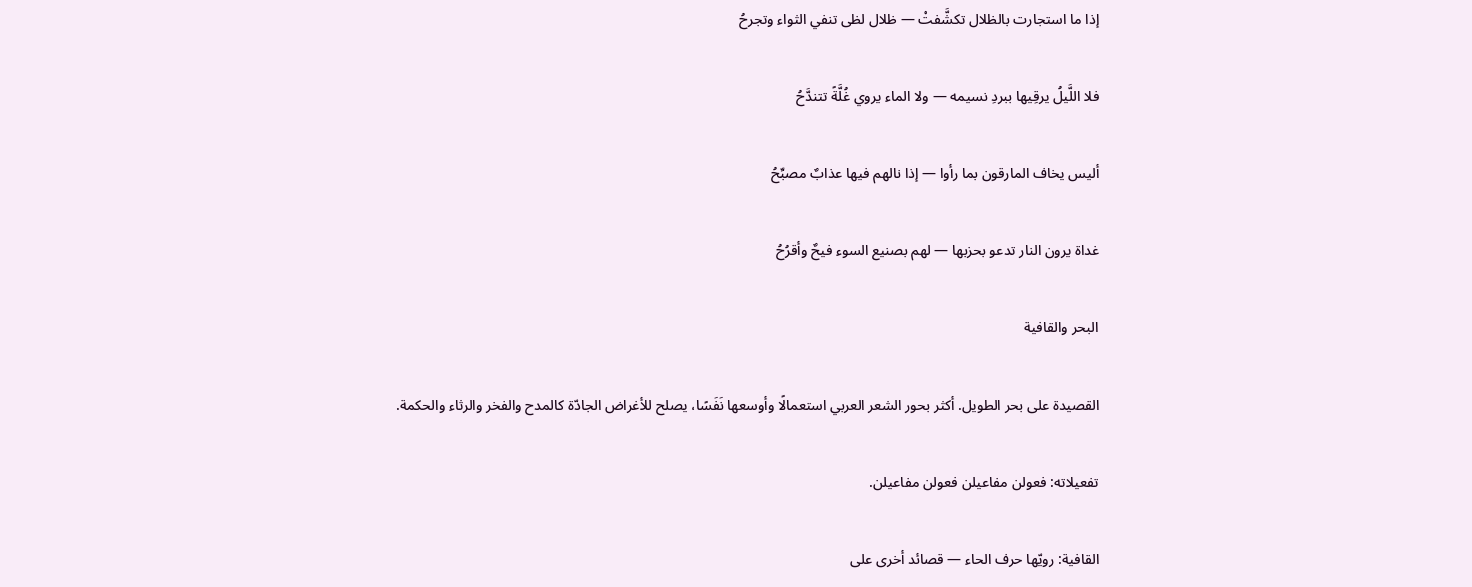إذا ما استجارت بالظلال تكشَّفتْ — ظلال لظى تنفي الثواء وتجرحُ

فلا اللَّيلُ يرقِيها ببردِ نسيمه — ولا الماء يروي غُلَّةً تتندَّحُ

أليس يخاف المارقون بما رأوا — إذا نالهم فيها عذابٌ مصبِّحُ

غداة يرون النار تدعو بحزبها — لهم بصنيع السوء فيحٌ وأقرُحُ

البحر والقافية

القصيدة على بحر الطويل. أكثر بحور الشعر العربي استعمالًا وأوسعها نَفَسًا، يصلح للأغراض الجادّة كالمدح والفخر والرثاء والحكمة.

تفعيلاته: فعولن مفاعيلن فعولن مفاعيلن.

القافية: رويّها حرف الحاء — قصائد أخرى على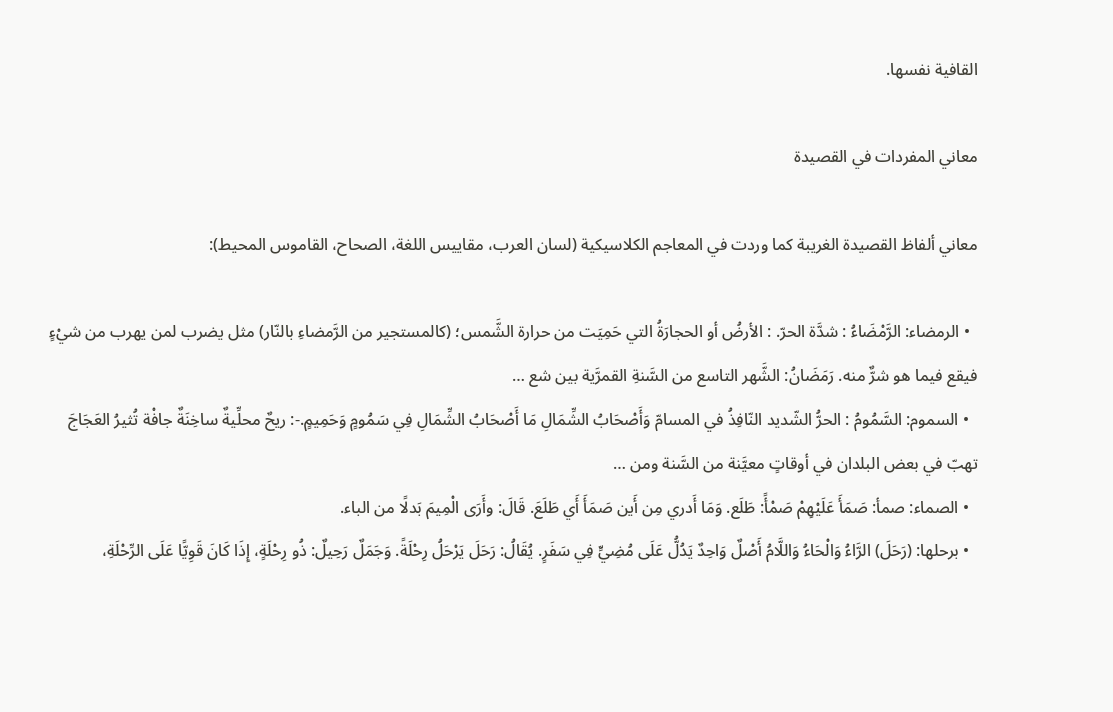القافية نفسها.

معاني المفردات في القصيدة

معاني ألفاظ القصيدة الغريبة كما وردت في المعاجم الكلاسيكية (لسان العرب، مقاييس اللغة، الصحاح، القاموس المحيط):

  • الرمضاء: الرَّمْضَاءُ : شدَّة الحرّ. : الأرضُ أو الحجارَةُ التي حَمِيَت من حرارة الشَّمس؛ (كالمستجير من الرَّمضاءِ بالنّار) مثل يضرب لمن يهرب من شيْءٍ فيقع فيما هو شرٌّ منه. رَمَضَانُ: الشَّهر التاسع من السَّنةِ القمرَّية بين شع …
  • السموم: السَّمُومُ : الحرُّ الشّديد النّافِذُ في المسامّ وَأَصْحَابُ الشِّمَالِ مَا أَصْحَابُ الشِّمَالِ فِي سَمُومٍ وَحَمِيمٍ.-: ريحٌ محلِّيةٌ ساخِنَةٌ جافْة تُثيرُ العَجَاجَ تهبّ في بعض البلدان في أوقاتٍ معيَّنة من السَّنة ومن …
  • الصماء: صمأ: صَمَأَ عَلَيْهِمْ صَمْأً: طَلَع. وَمَا أَدري مِن أَين صَمَأَ أَي طَلَعَ. قَالَ: وأَرَى الْمِيمَ بَدلًا من الباء.
  • برحلها: (رَحَلَ) الرَّاءُ وَالْحَاءُ وَاللَّامُ أَصْلٌ وَاحِدٌ يَدُلُّ عَلَى مُضِيٍّ فِي سَفَرٍ. يُقَالُ: رَحَلَ يَرْحَلُ رِحْلَةً. وَجَمَلٌ رَحِيلٌ: ذُو رِحْلَةٍ، إِذَا كَانَ قَوِيًّا عَلَى الرِّحْلَةِ،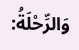وَالرِّحْلَةُ: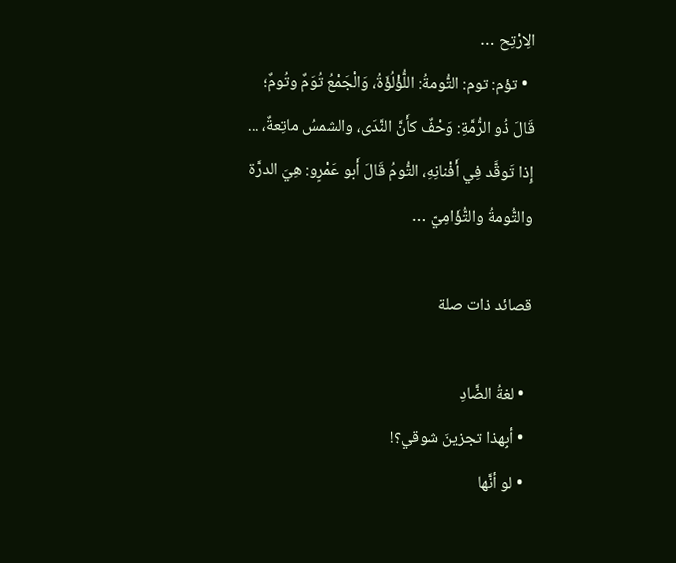الِارْتِح …
  • تؤم: توم: التُّومةُ: اللُّؤْلُؤَةُ، وَالْجَمْعُ تُوَمٌ وتُومٌ؛ قَالَ ذُو الرُّمَّةِ: وَحْفٌ كأَنَّ النَّدَى، والشمسُ ماتِعةٌ، ... إِذا تَوقَّد فِي أَفْنانِهِ، التُّومُ قَالَ أَبو عَمْرٍو: هِيَ الدرَّة والتُّومةُ والتُّؤَامِيّ …

قصائد ذات صلة

  • لغةُ الضَّادِ
  • أبِهذا تجزينَ شوقي؟!
  • لو أنَّها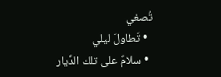تُصغي
  • تَطاولَ ليلي
  • سلامٌ على تلك الدِّيار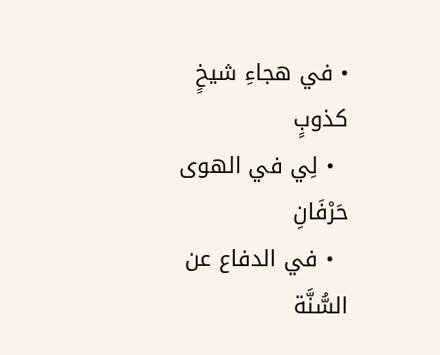• في هجاءِ شيخٍ كذوبٍ
  • لِي في الهوى حَرْفَانِ
  • في الدفاع عن السُّنَّة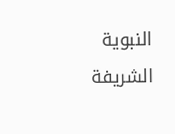النبوية الشريفة